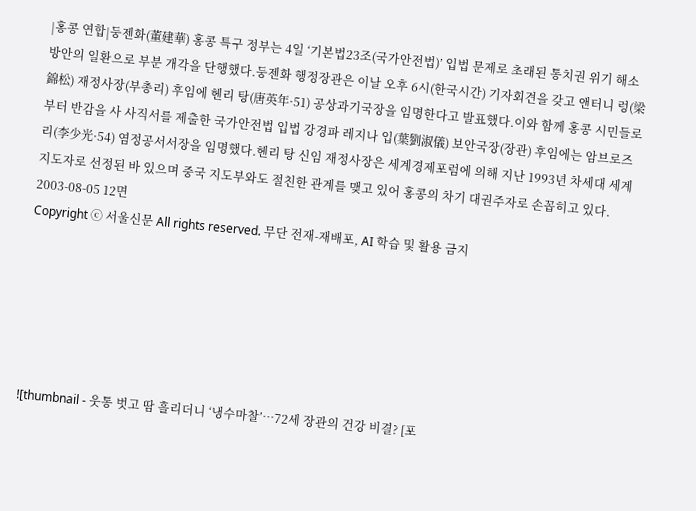|홍콩 연합|둥젠화(董建華) 홍콩 특구 정부는 4일 ‘기본법23조(국가안전법)’ 입법 문제로 초래된 통치권 위기 해소 방안의 일환으로 부분 개각을 단행했다.둥젠화 행정장관은 이날 오후 6시(한국시간) 기자회견을 갖고 앤터니 렁(梁錦松) 재정사장(부총리) 후임에 헨리 탕(唐英年·51) 공상과기국장을 임명한다고 발표했다.이와 함께 홍콩 시민들로부터 반감을 사 사직서를 제출한 국가안전법 입법 강경파 레지나 입(葉劉淑儀) 보안국장(장관) 후임에는 암브로즈 리(李少光·54) 염정공서서장을 임명했다.헨리 탕 신임 재정사장은 세계경제포럼에 의해 지난 1993년 차세대 세계 지도자로 선정된 바 있으며 중국 지도부와도 절친한 관계를 맺고 있어 홍콩의 차기 대권주자로 손꼽히고 있다.
2003-08-05 12면
Copyright ⓒ 서울신문 All rights reserved. 무단 전재-재배포, AI 학습 및 활용 금지






![thumbnail - 웃통 벗고 땀 흘리더니 ‘냉수마찰’…72세 장관의 건강 비결? [포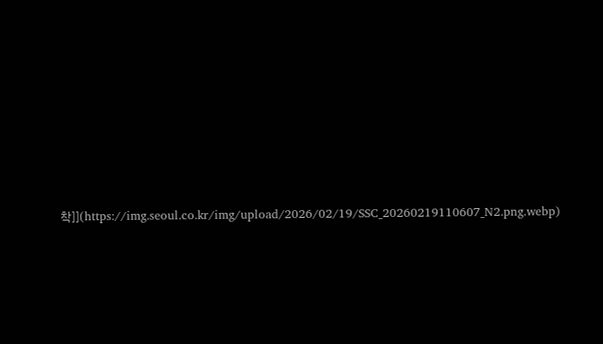착]](https://img.seoul.co.kr/img/upload/2026/02/19/SSC_20260219110607_N2.png.webp)